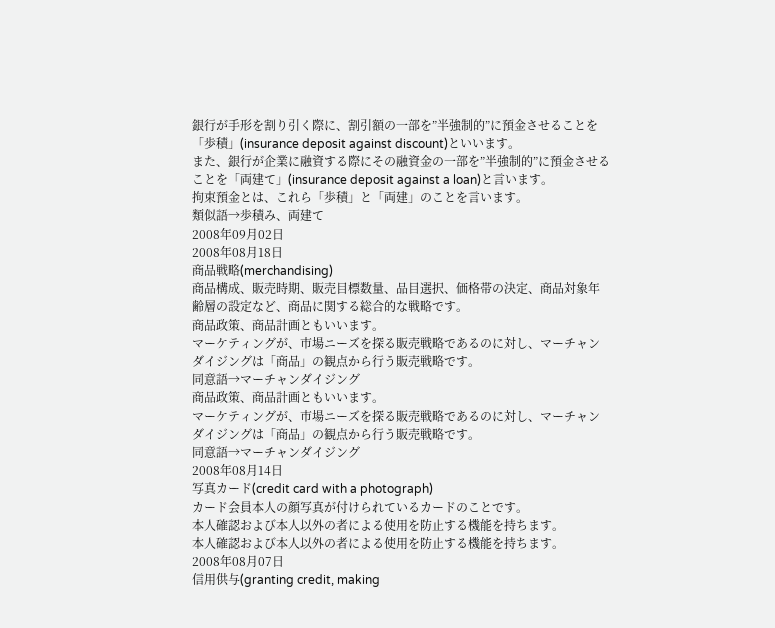銀行が手形を割り引く際に、割引額の一部を”半強制的”に預金させることを「歩積」(insurance deposit against discount)といいます。
また、銀行が企業に融資する際にその融資金の一部を”半強制的”に預金させることを「両建て」(insurance deposit against a loan)と言います。
拘束預金とは、これら「歩積」と「両建」のことを言います。
類似語→歩積み、両建て
2008年09月02日
2008年08月18日
商品戦略(merchandising)
商品構成、販売時期、販売目標数量、品目選択、価格帯の決定、商品対象年齢層の設定など、商品に関する総合的な戦略です。
商品政策、商品計画ともいいます。
マーケティングが、市場ニーズを探る販売戦略であるのに対し、マーチャンダイジングは「商品」の観点から行う販売戦略です。
同意語→マーチャンダイジング
商品政策、商品計画ともいいます。
マーケティングが、市場ニーズを探る販売戦略であるのに対し、マーチャンダイジングは「商品」の観点から行う販売戦略です。
同意語→マーチャンダイジング
2008年08月14日
写真カード(credit card with a photograph)
カード会員本人の顔写真が付けられているカードのことです。
本人確認および本人以外の者による使用を防止する機能を持ちます。
本人確認および本人以外の者による使用を防止する機能を持ちます。
2008年08月07日
信用供与(granting credit, making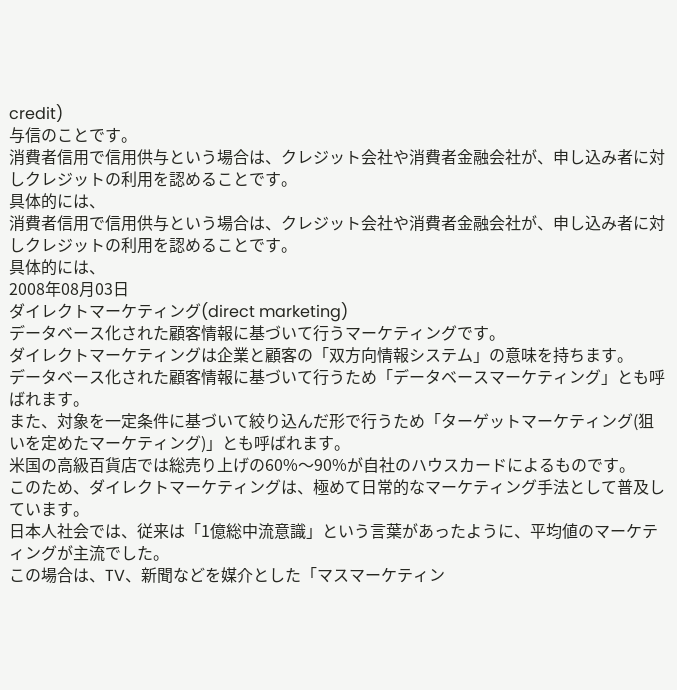credit)
与信のことです。
消費者信用で信用供与という場合は、クレジット会社や消費者金融会社が、申し込み者に対しクレジットの利用を認めることです。
具体的には、
消費者信用で信用供与という場合は、クレジット会社や消費者金融会社が、申し込み者に対しクレジットの利用を認めることです。
具体的には、
2008年08月03日
ダイレクトマーケティング(direct marketing)
データベース化された顧客情報に基づいて行うマーケティングです。
ダイレクトマーケティングは企業と顧客の「双方向情報システム」の意味を持ちます。
データベース化された顧客情報に基づいて行うため「データベースマーケティング」とも呼ばれます。
また、対象を一定条件に基づいて絞り込んだ形で行うため「ターゲットマーケティング(狙いを定めたマーケティング)」とも呼ばれます。
米国の高級百貨店では総売り上げの60%〜90%が自社のハウスカードによるものです。
このため、ダイレクトマーケティングは、極めて日常的なマーケティング手法として普及しています。
日本人社会では、従来は「1億総中流意識」という言葉があったように、平均値のマーケティングが主流でした。
この場合は、TV、新聞などを媒介とした「マスマーケティン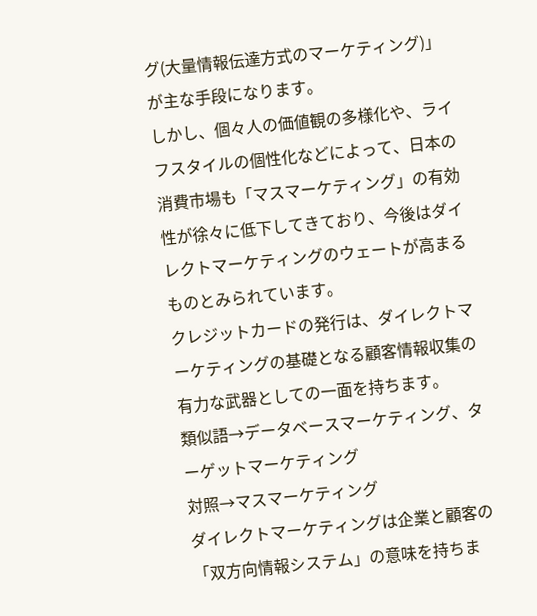グ(大量情報伝達方式のマーケティング)」が主な手段になります。
しかし、個々人の価値観の多様化や、ライフスタイルの個性化などによって、日本の消費市場も「マスマーケティング」の有効性が徐々に低下してきており、今後はダイレクトマーケティングのウェートが高まるものとみられています。
クレジットカードの発行は、ダイレクトマーケティングの基礎となる顧客情報収集の有力な武器としての一面を持ちます。
類似語→データベースマーケティング、ターゲットマーケティング
対照→マスマーケティング
ダイレクトマーケティングは企業と顧客の「双方向情報システム」の意味を持ちま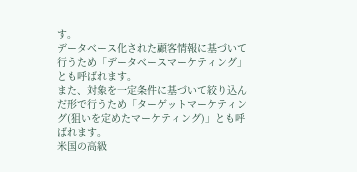す。
データベース化された顧客情報に基づいて行うため「データベースマーケティング」とも呼ばれます。
また、対象を一定条件に基づいて絞り込んだ形で行うため「ターゲットマーケティング(狙いを定めたマーケティング)」とも呼ばれます。
米国の高級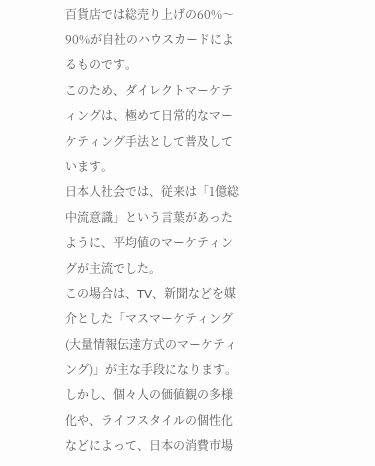百貨店では総売り上げの60%〜90%が自社のハウスカードによるものです。
このため、ダイレクトマーケティングは、極めて日常的なマーケティング手法として普及しています。
日本人社会では、従来は「1億総中流意識」という言葉があったように、平均値のマーケティングが主流でした。
この場合は、TV、新聞などを媒介とした「マスマーケティング(大量情報伝達方式のマーケティング)」が主な手段になります。
しかし、個々人の価値観の多様化や、ライフスタイルの個性化などによって、日本の消費市場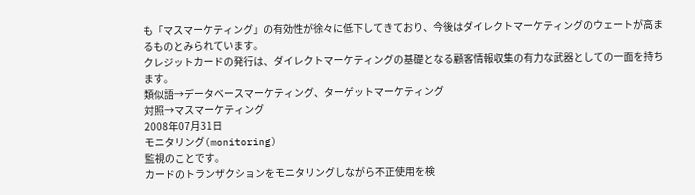も「マスマーケティング」の有効性が徐々に低下してきており、今後はダイレクトマーケティングのウェートが高まるものとみられています。
クレジットカードの発行は、ダイレクトマーケティングの基礎となる顧客情報収集の有力な武器としての一面を持ちます。
類似語→データベースマーケティング、ターゲットマーケティング
対照→マスマーケティング
2008年07月31日
モニタリング(monitoring)
監視のことです。
カードのトランザクションをモニタリングしながら不正使用を検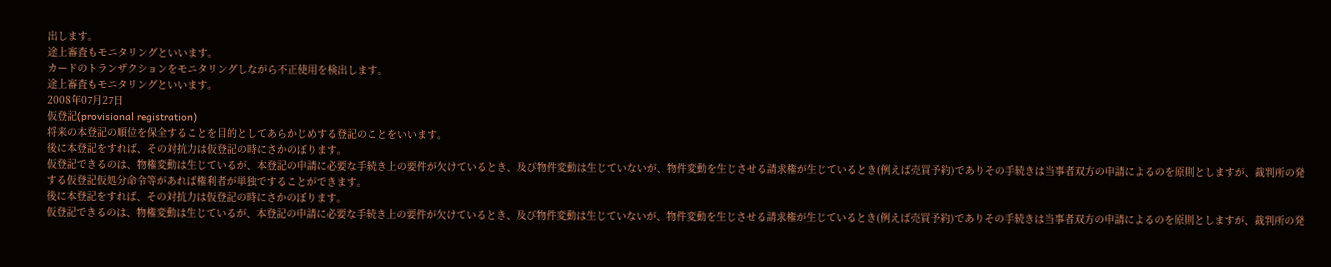出します。
途上審査もモニタリングといいます。
カードのトランザクションをモニタリングしながら不正使用を検出します。
途上審査もモニタリングといいます。
2008年07月27日
仮登記(provisional registration)
将来の本登記の順位を保全することを目的としてあらかじめする登記のことをいいます。
後に本登記をすれば、その対抗力は仮登記の時にさかのぼります。
仮登記できるのは、物権変動は生じているが、本登記の申請に必要な手続き上の要件が欠けているとき、及び物件変動は生じていないが、物件変動を生じさせる請求権が生じているとき(例えば売買予約)でありその手続きは当事者双方の申請によるのを原則としますが、裁判所の発する仮登記仮処分命令等があれば権利者が単独ですることができます。
後に本登記をすれば、その対抗力は仮登記の時にさかのぼります。
仮登記できるのは、物権変動は生じているが、本登記の申請に必要な手続き上の要件が欠けているとき、及び物件変動は生じていないが、物件変動を生じさせる請求権が生じているとき(例えば売買予約)でありその手続きは当事者双方の申請によるのを原則としますが、裁判所の発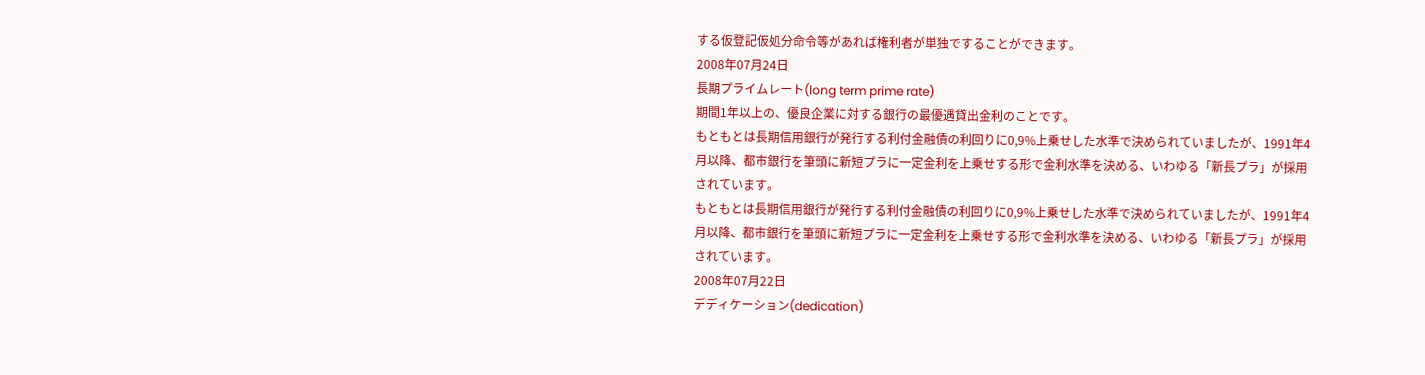する仮登記仮処分命令等があれば権利者が単独ですることができます。
2008年07月24日
長期プライムレート(long term prime rate)
期間1年以上の、優良企業に対する銀行の最優遇貸出金利のことです。
もともとは長期信用銀行が発行する利付金融債の利回りに0,9%上乗せした水準で決められていましたが、1991年4月以降、都市銀行を筆頭に新短プラに一定金利を上乗せする形で金利水準を決める、いわゆる「新長プラ」が採用されています。
もともとは長期信用銀行が発行する利付金融債の利回りに0,9%上乗せした水準で決められていましたが、1991年4月以降、都市銀行を筆頭に新短プラに一定金利を上乗せする形で金利水準を決める、いわゆる「新長プラ」が採用されています。
2008年07月22日
デディケーション(dedication)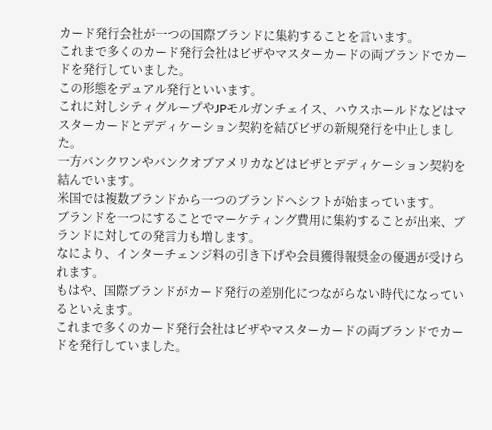カード発行会社が一つの国際ブランドに集約することを言います。
これまで多くのカード発行会社はビザやマスターカードの両ブランドでカードを発行していました。
この形態をデュアル発行といいます。
これに対しシティグループやJPモルガンチェイス、ハウスホールドなどはマスターカードとデディケーション契約を結びビザの新規発行を中止しました。
一方バンクワンやバンクオブアメリカなどはビザとデディケーション契約を結んでいます。
米国では複数ブランドから一つのブランドへシフトが始まっています。
ブランドを一つにすることでマーケティング費用に集約することが出来、ブランドに対しての発言力も増します。
なにより、インターチェンジ料の引き下げや会員獲得報奨金の優遇が受けられます。
もはや、国際ブランドがカード発行の差別化につながらない時代になっているといえます。
これまで多くのカード発行会社はビザやマスターカードの両ブランドでカードを発行していました。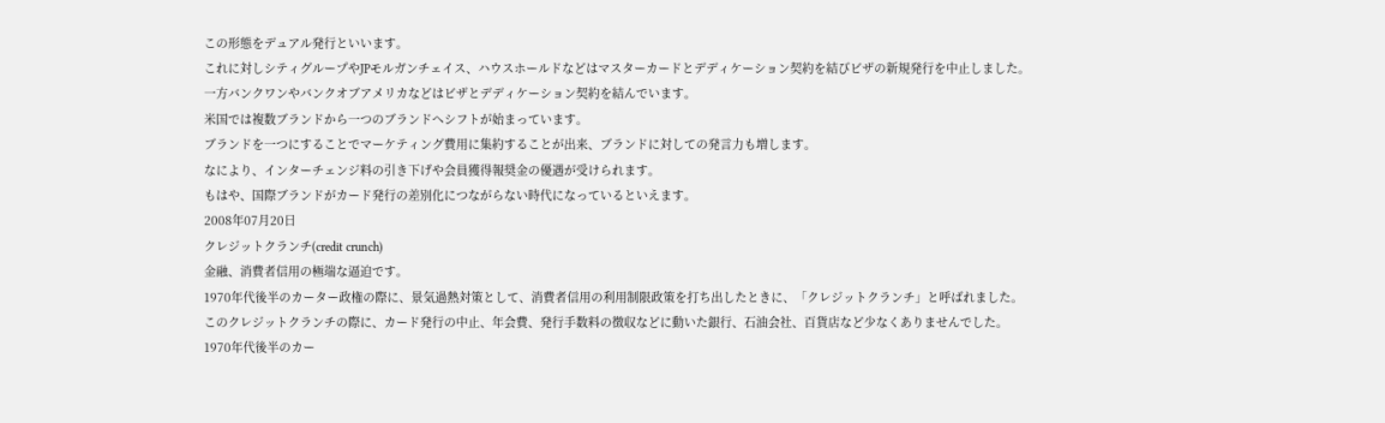この形態をデュアル発行といいます。
これに対しシティグループやJPモルガンチェイス、ハウスホールドなどはマスターカードとデディケーション契約を結びビザの新規発行を中止しました。
一方バンクワンやバンクオブアメリカなどはビザとデディケーション契約を結んでいます。
米国では複数ブランドから一つのブランドへシフトが始まっています。
ブランドを一つにすることでマーケティング費用に集約することが出来、ブランドに対しての発言力も増します。
なにより、インターチェンジ料の引き下げや会員獲得報奨金の優遇が受けられます。
もはや、国際ブランドがカード発行の差別化につながらない時代になっているといえます。
2008年07月20日
クレジットクランチ(credit crunch)
金融、消費者信用の極端な逼迫です。
1970年代後半のカーター政権の際に、景気過熱対策として、消費者信用の利用制限政策を打ち出したときに、「クレジットクランチ」と呼ばれました。
このクレジットクランチの際に、カード発行の中止、年会費、発行手数料の徴収などに動いた銀行、石油会社、百貨店など少なくありませんでした。
1970年代後半のカー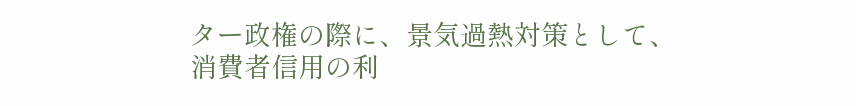ター政権の際に、景気過熱対策として、消費者信用の利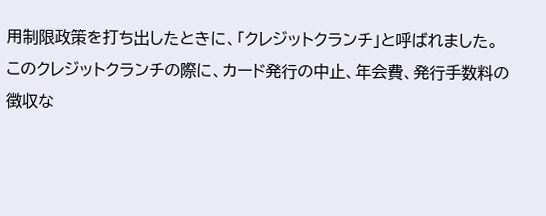用制限政策を打ち出したときに、「クレジットクランチ」と呼ばれました。
このクレジットクランチの際に、カード発行の中止、年会費、発行手数料の徴収な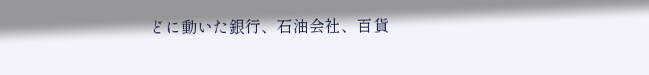どに動いた銀行、石油会社、百貨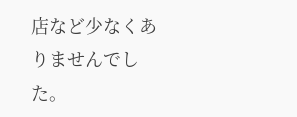店など少なくありませんでした。